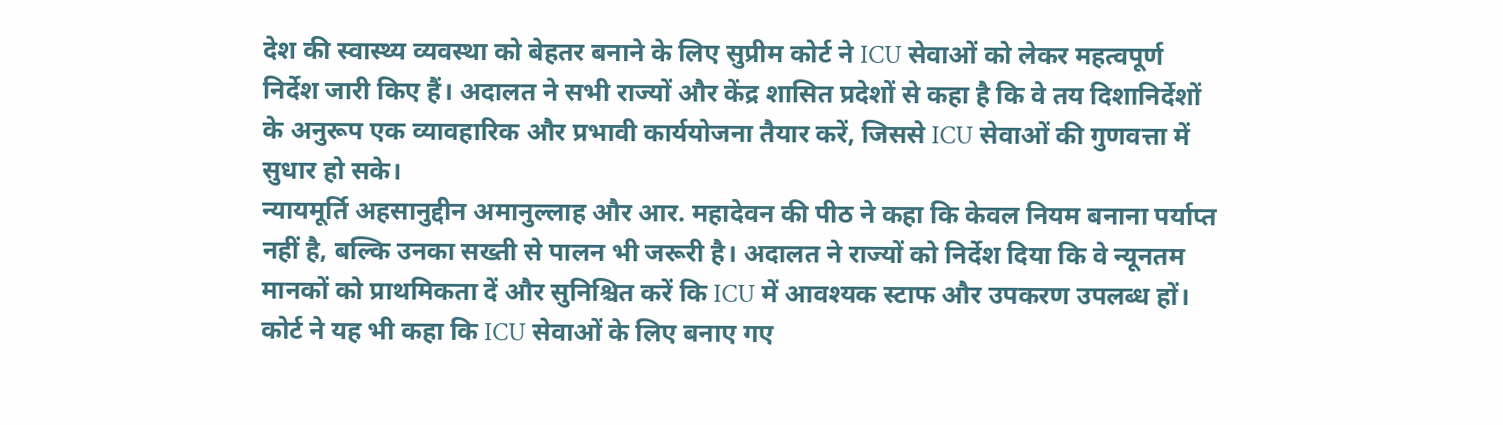देश की स्वास्थ्य व्यवस्था को बेहतर बनाने के लिए सुप्रीम कोर्ट ने ICU सेवाओं को लेकर महत्वपूर्ण निर्देश जारी किए हैं। अदालत ने सभी राज्यों और केंद्र शासित प्रदेशों से कहा है कि वे तय दिशानिर्देशों के अनुरूप एक व्यावहारिक और प्रभावी कार्ययोजना तैयार करें, जिससे ICU सेवाओं की गुणवत्ता में सुधार हो सके।
न्यायमूर्ति अहसानुद्दीन अमानुल्लाह और आर. महादेवन की पीठ ने कहा कि केवल नियम बनाना पर्याप्त नहीं है, बल्कि उनका सख्ती से पालन भी जरूरी है। अदालत ने राज्यों को निर्देश दिया कि वे न्यूनतम मानकों को प्राथमिकता दें और सुनिश्चित करें कि ICU में आवश्यक स्टाफ और उपकरण उपलब्ध हों।
कोर्ट ने यह भी कहा कि ICU सेवाओं के लिए बनाए गए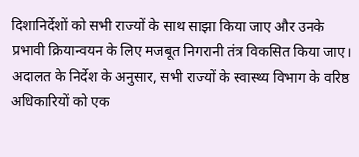दिशानिर्देशों को सभी राज्यों के साथ साझा किया जाए और उनके प्रभावी क्रियान्वयन के लिए मजबूत निगरानी तंत्र विकसित किया जाए।
अदालत के निर्देश के अनुसार, सभी राज्यों के स्वास्थ्य विभाग के वरिष्ठ अधिकारियों को एक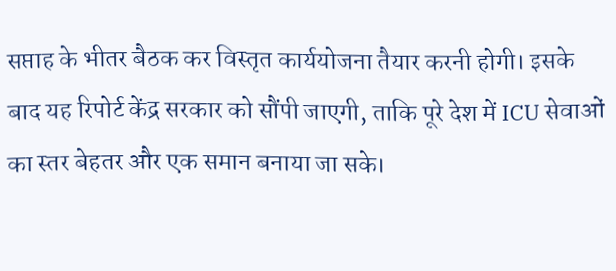सप्ताह के भीतर बैठक कर विस्तृत कार्ययोजना तैयार करनी होगी। इसके बाद यह रिपोर्ट केंद्र सरकार को सौंपी जाएगी, ताकि पूरे देश में ICU सेवाओं का स्तर बेहतर और एक समान बनाया जा सके।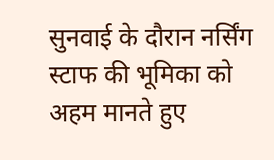सुनवाई के दौरान नर्सिंग स्टाफ की भूमिका को अहम मानते हुए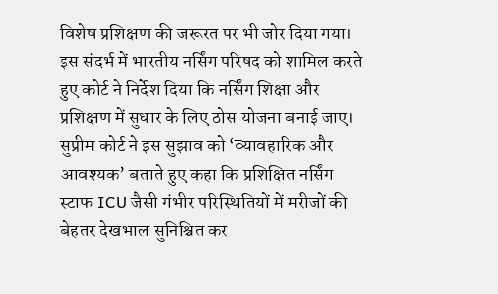विशेष प्रशिक्षण की जरूरत पर भी जोर दिया गया। इस संदर्भ में भारतीय नर्सिंग परिषद को शामिल करते हुए कोर्ट ने निर्देश दिया कि नर्सिंग शिक्षा और प्रशिक्षण में सुधार के लिए ठोस योजना बनाई जाए।
सुप्रीम कोर्ट ने इस सुझाव को ‘व्यावहारिक और आवश्यक’ बताते हुए कहा कि प्रशिक्षित नर्सिंग स्टाफ ICU जैसी गंभीर परिस्थितियों में मरीजों की बेहतर देखभाल सुनिश्चित कर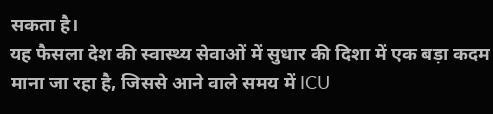सकता है।
यह फैसला देश की स्वास्थ्य सेवाओं में सुधार की दिशा में एक बड़ा कदम माना जा रहा है, जिससे आने वाले समय में ICU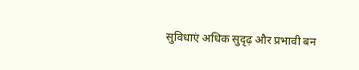सुविधाएं अधिक सुदृढ़ और प्रभावी बन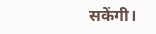सकेंगी।